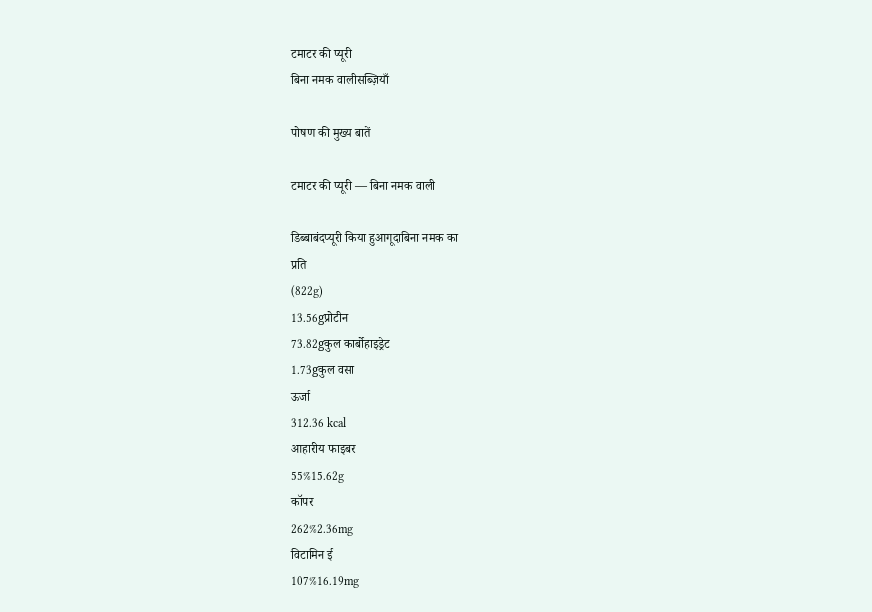टमाटर की प्यूरी
बिना नमक वालीसब्ज़ियाँ

पोषण की मुख्य बातें

टमाटर की प्यूरी — बिना नमक वाली

डिब्बाबंदप्यूरी किया हुआगूदाबिना नमक का
प्रति
(822g)
13.56gप्रोटीन
73.82gकुल कार्बोहाइड्रेट
1.73gकुल वसा
ऊर्जा
312.36 kcal
आहारीय फाइबर
55%15.62g
कॉपर
262%2.36mg
विटामिन ई
107%16.19mg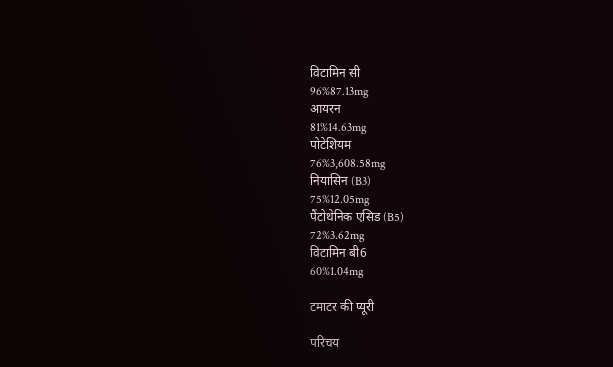विटामिन सी
96%87.13mg
आयरन
81%14.63mg
पोटेशियम
76%3,608.58mg
नियासिन (B3)
75%12.05mg
पैंटोथेनिक एसिड (B5)
72%3.62mg
विटामिन बी6
60%1.04mg

टमाटर की प्यूरी

परिचय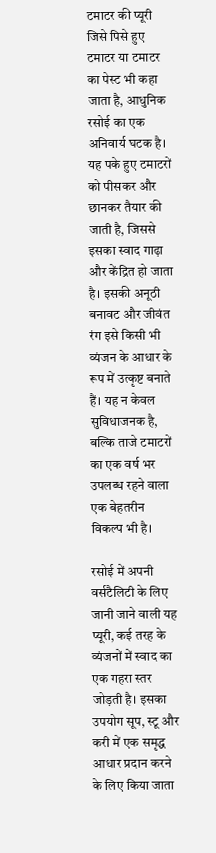टमाटर की प्यूरी जिसे पिसे हुए टमाटर या टमाटर का पेस्ट भी कहा जाता है, आधुनिक रसोई का एक अनिवार्य घटक है। यह पके हुए टमाटरों को पीसकर और छानकर तैयार की जाती है, जिससे इसका स्वाद गाढ़ा और केंद्रित हो जाता है। इसकी अनूठी बनावट और जीवंत रंग इसे किसी भी व्यंजन के आधार के रूप में उत्कृष्ट बनाते हैं। यह न केवल सुविधाजनक है, बल्कि ताजे टमाटरों का एक वर्ष भर उपलब्ध रहने वाला एक बेहतरीन विकल्प भी है।

रसोई में अपनी वर्सटैलिटी के लिए जानी जाने वाली यह प्यूरी, कई तरह के व्यंजनों में स्वाद का एक गहरा स्तर जोड़ती है। इसका उपयोग सूप, स्टू और करी में एक समृद्ध आधार प्रदान करने के लिए किया जाता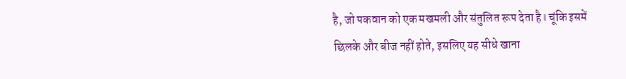है, जो पकवान को एक मखमली और संतुलित रूप देता है। चूंकि इसमें छिलके और बीज नहीं होते, इसलिए यह सीधे खाना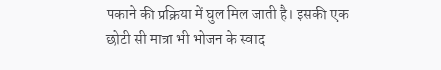पकाने की प्रक्रिया में घुल मिल जाती है। इसकी एक छोटी सी मात्रा भी भोजन के स्वाद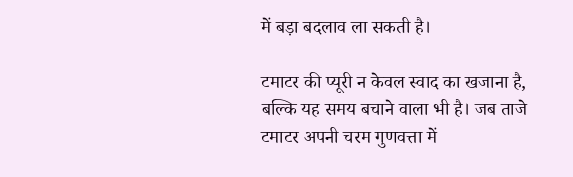में बड़ा बदलाव ला सकती है।

टमाटर की प्यूरी न केवल स्वाद का खजाना है, बल्कि यह समय बचाने वाला भी है। जब ताजे टमाटर अपनी चरम गुणवत्ता में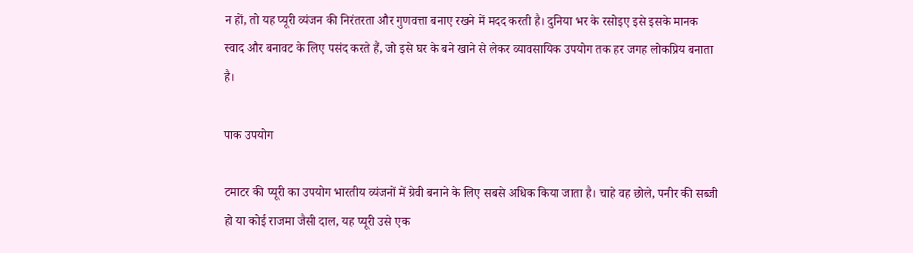न हों, तो यह प्यूरी व्यंजन की निरंतरता और गुणवत्ता बनाए रखने में मदद करती है। दुनिया भर के रसोइए इसे इसके मानक स्वाद और बनावट के लिए पसंद करते हैं, जो इसे घर के बने खाने से लेकर व्यावसायिक उपयोग तक हर जगह लोकप्रिय बनाता है।

पाक उपयोग

टमाटर की प्यूरी का उपयोग भारतीय व्यंजनों में ग्रेवी बनाने के लिए सबसे अधिक किया जाता है। चाहे वह छोले, पनीर की सब्जी हो या कोई राजमा जैसी दाल, यह प्यूरी उसे एक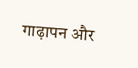गाढ़ापन और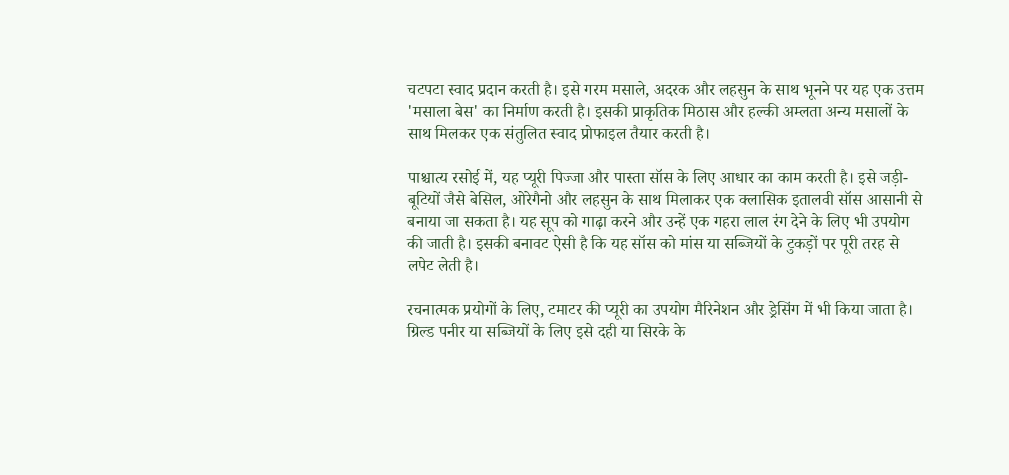चटपटा स्वाद प्रदान करती है। इसे गरम मसाले, अदरक और लहसुन के साथ भूनने पर यह एक उत्तम 'मसाला बेस' का निर्माण करती है। इसकी प्राकृतिक मिठास और हल्की अम्लता अन्य मसालों के साथ मिलकर एक संतुलित स्वाद प्रोफाइल तैयार करती है।

पाश्चात्य रसोई में, यह प्यूरी पिज्जा और पास्ता सॉस के लिए आधार का काम करती है। इसे जड़ी-बूटियों जैसे बेसिल, ओरेगैनो और लहसुन के साथ मिलाकर एक क्लासिक इतालवी सॉस आसानी से बनाया जा सकता है। यह सूप को गाढ़ा करने और उन्हें एक गहरा लाल रंग देने के लिए भी उपयोग की जाती है। इसकी बनावट ऐसी है कि यह सॉस को मांस या सब्जियों के टुकड़ों पर पूरी तरह से लपेट लेती है।

रचनात्मक प्रयोगों के लिए, टमाटर की प्यूरी का उपयोग मैरिनेशन और ड्रेसिंग में भी किया जाता है। ग्रिल्ड पनीर या सब्जियों के लिए इसे दही या सिरके के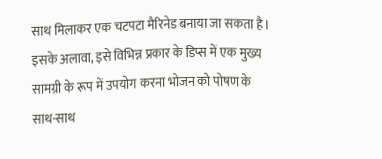साथ मिलाकर एक चटपटा मैरिनेड बनाया जा सकता है। इसके अलावा, इसे विभिन्न प्रकार के डिप्स में एक मुख्य सामग्री के रूप में उपयोग करना भोजन को पोषण के साथ-साथ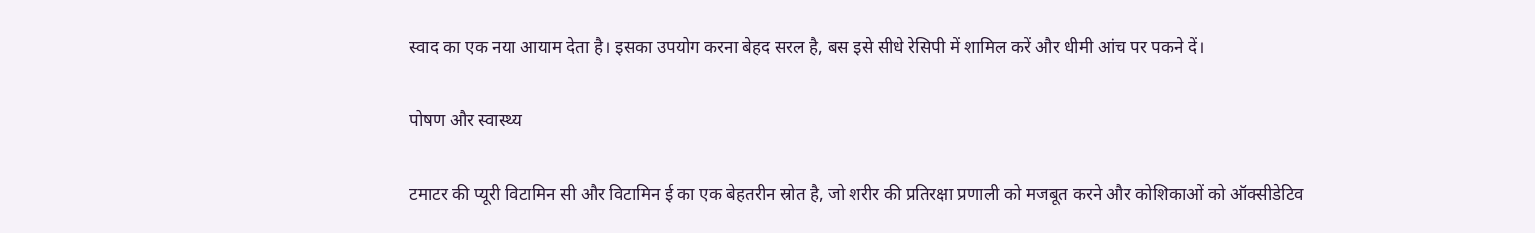स्वाद का एक नया आयाम देता है। इसका उपयोग करना बेहद सरल है, बस इसे सीधे रेसिपी में शामिल करें और धीमी आंच पर पकने दें।

पोषण और स्वास्थ्य

टमाटर की प्यूरी विटामिन सी और विटामिन ई का एक बेहतरीन स्रोत है, जो शरीर की प्रतिरक्षा प्रणाली को मजबूत करने और कोशिकाओं को ऑक्सीडेटिव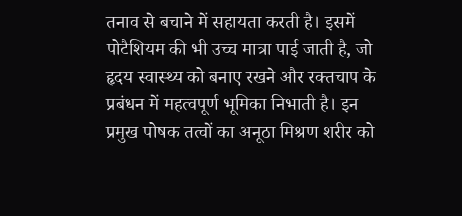तनाव से बचाने में सहायता करती है। इसमें पोटैशियम की भी उच्च मात्रा पाई जाती है, जो हृदय स्वास्थ्य को बनाए रखने और रक्तचाप के प्रबंधन में महत्वपूर्ण भूमिका निभाती है। इन प्रमुख पोषक तत्वों का अनूठा मिश्रण शरीर को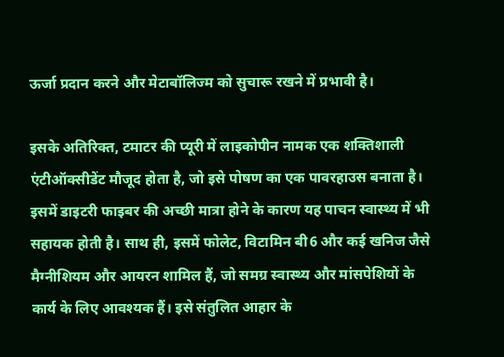ऊर्जा प्रदान करने और मेटाबॉलिज्म को सुचारू रखने में प्रभावी है।

इसके अतिरिक्त, टमाटर की प्यूरी में लाइकोपीन नामक एक शक्तिशाली एंटीऑक्सीडेंट मौजूद होता है, जो इसे पोषण का एक पावरहाउस बनाता है। इसमें डाइटरी फाइबर की अच्छी मात्रा होने के कारण यह पाचन स्वास्थ्य में भी सहायक होती है। साथ ही, इसमें फोलेट, विटामिन बी6 और कई खनिज जैसे मैग्नीशियम और आयरन शामिल हैं, जो समग्र स्वास्थ्य और मांसपेशियों के कार्य के लिए आवश्यक हैं। इसे संतुलित आहार के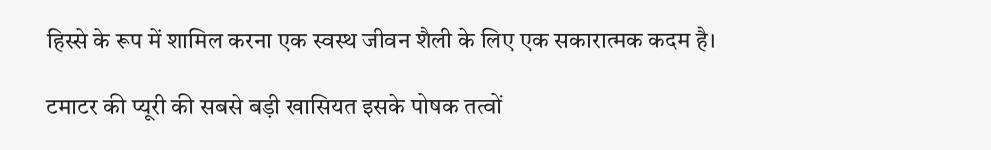हिस्से के रूप में शामिल करना एक स्वस्थ जीवन शैली के लिए एक सकारात्मक कदम है।

टमाटर की प्यूरी की सबसे बड़ी खासियत इसके पोषक तत्वों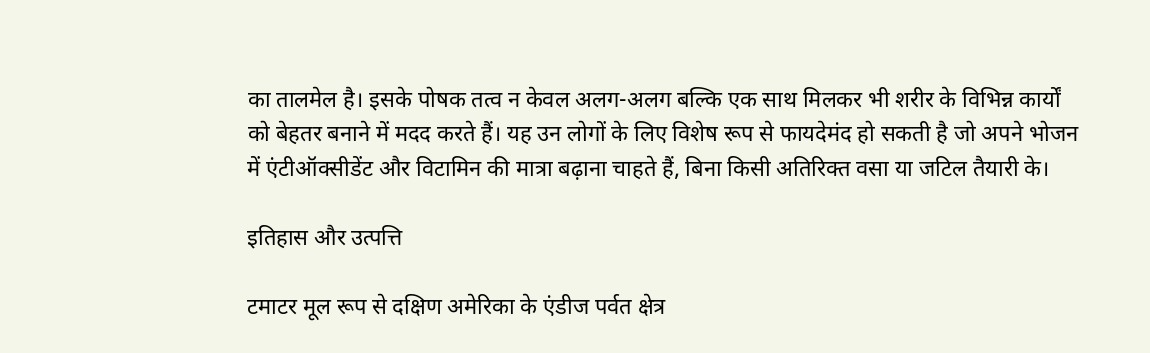का तालमेल है। इसके पोषक तत्व न केवल अलग-अलग बल्कि एक साथ मिलकर भी शरीर के विभिन्न कार्यों को बेहतर बनाने में मदद करते हैं। यह उन लोगों के लिए विशेष रूप से फायदेमंद हो सकती है जो अपने भोजन में एंटीऑक्सीडेंट और विटामिन की मात्रा बढ़ाना चाहते हैं, बिना किसी अतिरिक्त वसा या जटिल तैयारी के।

इतिहास और उत्पत्ति

टमाटर मूल रूप से दक्षिण अमेरिका के एंडीज पर्वत क्षेत्र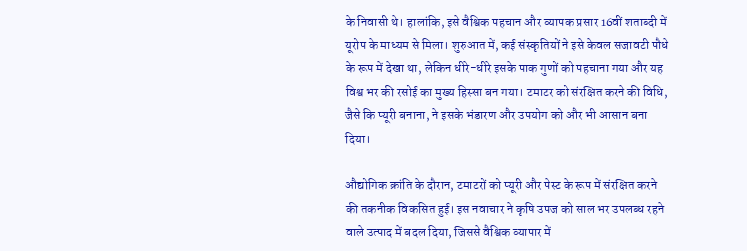के निवासी थे। हालांकि, इसे वैश्विक पहचान और व्यापक प्रसार 16वीं शताब्दी में यूरोप के माध्यम से मिला। शुरुआत में, कई संस्कृतियों ने इसे केवल सजावटी पौधे के रूप में देखा था, लेकिन धीरे-धीरे इसके पाक गुणों को पहचाना गया और यह विश्व भर की रसोई का मुख्य हिस्सा बन गया। टमाटर को संरक्षित करने की विधि, जैसे कि प्यूरी बनाना, ने इसके भंडारण और उपयोग को और भी आसान बना दिया।

औद्योगिक क्रांति के दौरान, टमाटरों को प्यूरी और पेस्ट के रूप में संरक्षित करने की तकनीक विकसित हुई। इस नवाचार ने कृषि उपज को साल भर उपलब्ध रहने वाले उत्पाद में बदल दिया, जिससे वैश्विक व्यापार में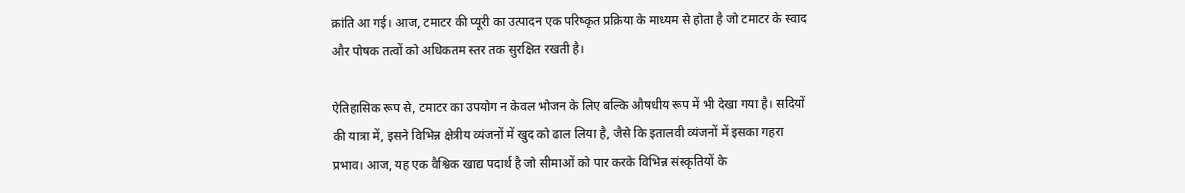क्रांति आ गई। आज, टमाटर की प्यूरी का उत्पादन एक परिष्कृत प्रक्रिया के माध्यम से होता है जो टमाटर के स्वाद और पोषक तत्वों को अधिकतम स्तर तक सुरक्षित रखती है।

ऐतिहासिक रूप से, टमाटर का उपयोग न केवल भोजन के लिए बल्कि औषधीय रूप में भी देखा गया है। सदियों की यात्रा में, इसने विभिन्न क्षेत्रीय व्यंजनों में खुद को ढाल लिया है, जैसे कि इतालवी व्यंजनों में इसका गहरा प्रभाव। आज, यह एक वैश्विक खाद्य पदार्थ है जो सीमाओं को पार करके विभिन्न संस्कृतियों के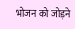भोजन को जोड़ने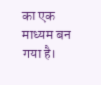का एक माध्यम बन गया है।